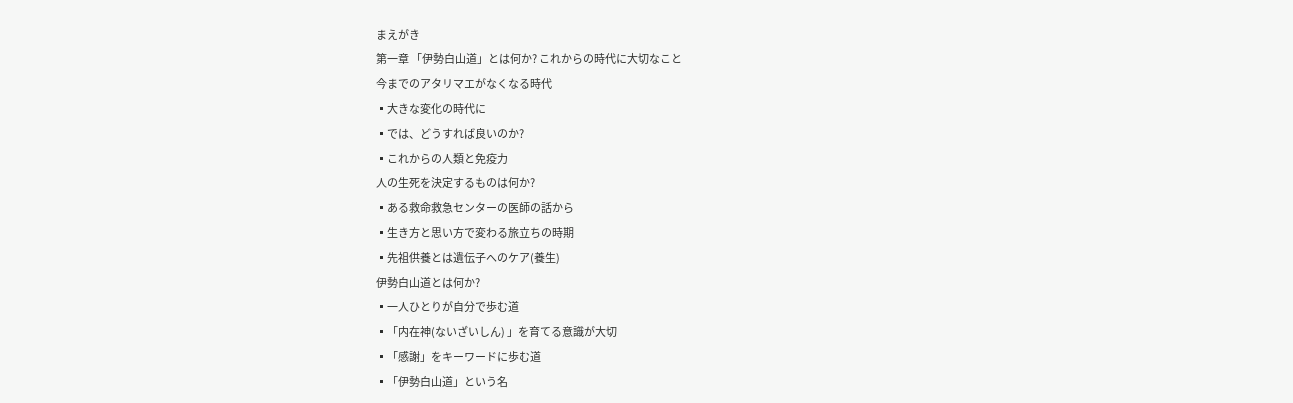まえがき
第一章 「伊勢白山道」とは何か? これからの時代に大切なこと
今までのアタリマエがなくなる時代
▪大きな変化の時代に
▪では、どうすれば良いのか?
▪これからの人類と免疫力
人の生死を決定するものは何か?
▪ある救命救急センターの医師の話から
▪生き方と思い方で変わる旅立ちの時期
▪先祖供養とは遺伝子へのケア(養生)
伊勢白山道とは何か?
▪一人ひとりが自分で歩む道
▪「内在神(ないざいしん) 」を育てる意識が大切
▪「感謝」をキーワードに歩む道
▪「伊勢白山道」という名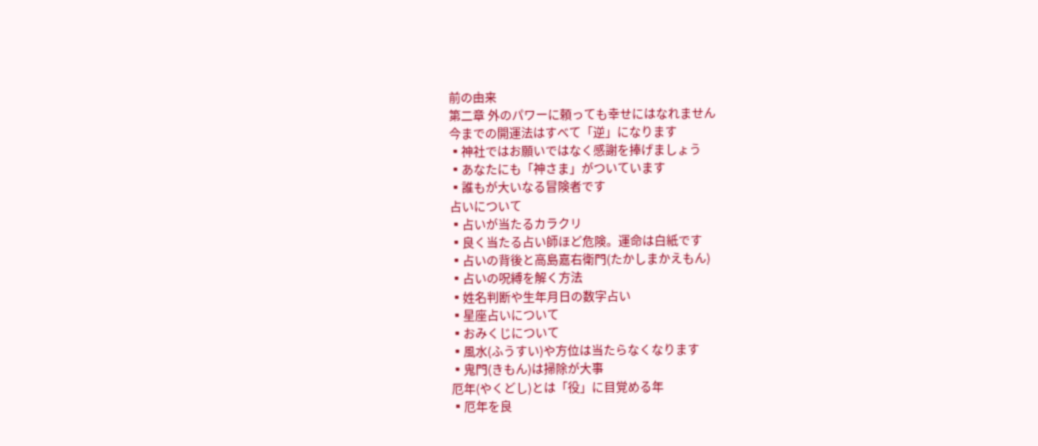前の由来
第二章 外のパワーに頼っても幸せにはなれません
今までの開運法はすべて「逆」になります
▪神社ではお願いではなく感謝を捧げましょう
▪あなたにも「神さま」がついています
▪誰もが大いなる冒険者です
占いについて
▪占いが当たるカラクリ
▪良く当たる占い師ほど危険。運命は白紙です
▪占いの背後と高島嘉右衛門(たかしまかえもん)
▪占いの呪縛を解く方法
▪姓名判断や生年月日の数字占い
▪星座占いについて
▪おみくじについて
▪風水(ふうすい)や方位は当たらなくなります
▪鬼門(きもん)は掃除が大事
厄年(やくどし)とは「役」に目覚める年
▪厄年を良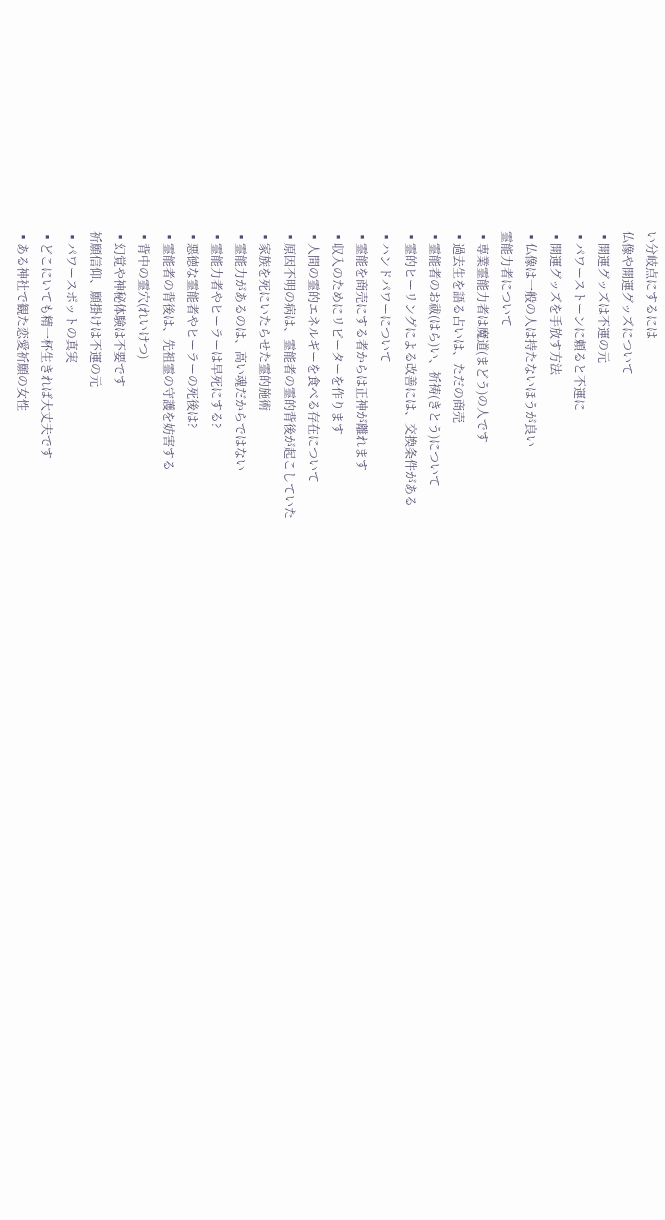い分岐点にするには
仏像や開運グッズについて
▪開運グッズは不運の元
▪パワーストーンに頼ると不運に
▪開運グッズを手放す方法
▪仏像は一般の人は持たないほうが良い
霊能力者について
▪専業霊能力者は魔道(まどう)の人です
▪過去生を語る占いは、ただの商売
▪霊能者のお祓(はら)い、祈祷(きとう)について
▪霊的ヒーリングによる改善には、交換条件がある
▪ハンドパワーについて
▪霊能を商売にする者からは正神が離れます
▪収入のためにリピーターを作ります
▪人間の霊的エネルギーを食べる存在について
▪原因不明の病は、霊能者の霊的背後が起こしていた
▪家族を死にいたらせた霊的施術
▪霊能力があるのは、高い魂だからではない
▪霊能力者やヒーラーは早死にする?
▪悪徳な霊能者やヒーラーの死後は?
▪霊能者の背後は、先祖霊の守護を妨害する
▪背中の霊穴(れいけつ)
▪幻覚や神秘体験は不要です
祈願信仰、願掛けは不運の元
▪パワースポットの真実
▪どこにいても精一杯生きれば大丈夫です
▪ある神社で観た恋愛祈願の女性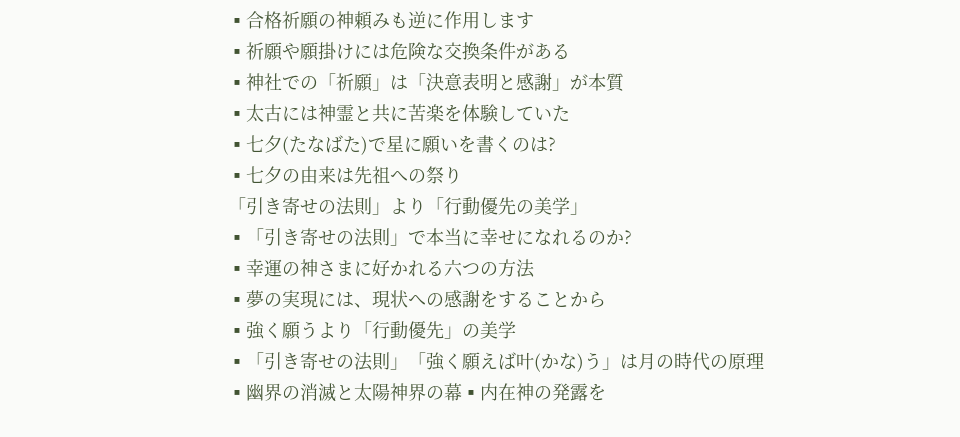▪合格祈願の神頼みも逆に作用します
▪祈願や願掛けには危険な交換条件がある
▪神社での「祈願」は「決意表明と感謝」が本質
▪太古には神霊と共に苦楽を体験していた
▪七夕(たなばた)で星に願いを書くのは?
▪七夕の由来は先祖への祭り
「引き寄せの法則」より「行動優先の美学」
▪「引き寄せの法則」で本当に幸せになれるのか?
▪幸運の神さまに好かれる六つの方法
▪夢の実現には、現状への感謝をすることから
▪強く願うより「行動優先」の美学
▪「引き寄せの法則」「強く願えば叶(かな)う」は月の時代の原理
▪幽界の消滅と太陽神界の幕▪内在神の発露を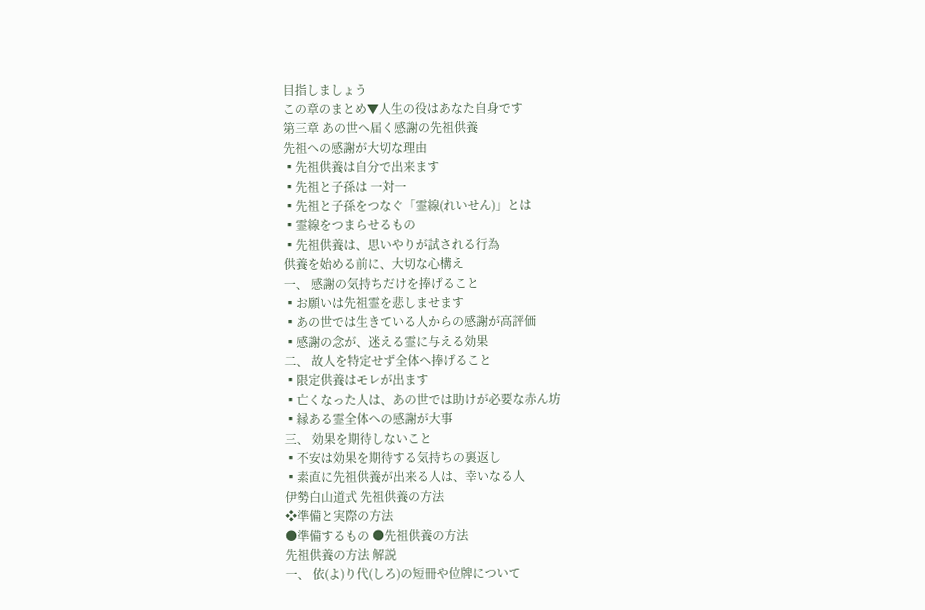目指しましょう
この章のまとめ▼人生の役はあなた自身です
第三章 あの世へ届く感謝の先祖供養
先祖への感謝が大切な理由
▪先祖供養は自分で出来ます
▪先祖と子孫は 一対一
▪先祖と子孫をつなぐ「霊線(れいせん)」とは
▪霊線をつまらせるもの
▪先祖供養は、思いやりが試される行為
供養を始める前に、大切な心構え
一、 感謝の気持ちだけを捧げること
▪お願いは先祖霊を悲しませます
▪あの世では生きている人からの感謝が高評価
▪感謝の念が、迷える霊に与える効果
二、 故人を特定せず全体へ捧げること
▪限定供養はモレが出ます
▪亡くなった人は、あの世では助けが必要な赤ん坊
▪縁ある霊全体への感謝が大事
三、 効果を期待しないこと
▪不安は効果を期待する気持ちの裏返し
▪素直に先祖供養が出来る人は、幸いなる人
伊勢白山道式 先祖供養の方法
❖準備と実際の方法
●準備するもの ●先祖供養の方法
先祖供養の方法 解説
一、 依(よ)り代(しろ)の短冊や位牌について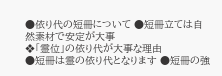●依り代の短冊について ●短冊立ては自然素材で安定が大事
❖「霊位」の依り代が大事な理由
●短冊は霊の依り代となります ●短冊の強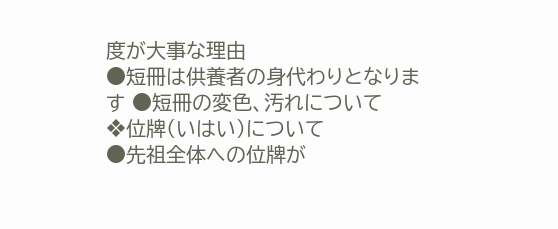度が大事な理由
●短冊は供養者の身代わりとなります ●短冊の変色、汚れについて
❖位牌(いはい)について
●先祖全体への位牌が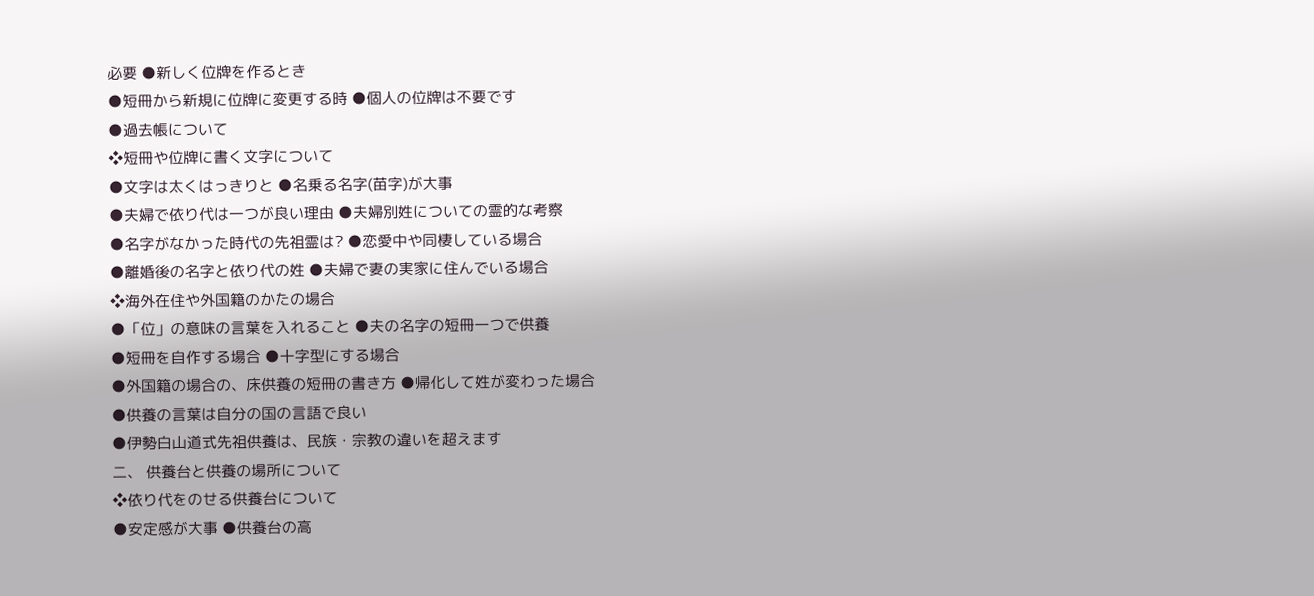必要 ●新しく位牌を作るとき
●短冊から新規に位牌に変更する時 ●個人の位牌は不要です
●過去帳について
❖短冊や位牌に書く文字について
●文字は太くはっきりと ●名乗る名字(苗字)が大事
●夫婦で依り代は一つが良い理由 ●夫婦別姓についての霊的な考察
●名字がなかった時代の先祖霊は? ●恋愛中や同棲している場合
●離婚後の名字と依り代の姓 ●夫婦で妻の実家に住んでいる場合
❖海外在住や外国籍のかたの場合
●「位」の意味の言葉を入れること ●夫の名字の短冊一つで供養
●短冊を自作する場合 ●十字型にする場合
●外国籍の場合の、床供養の短冊の書き方 ●帰化して姓が変わった場合
●供養の言葉は自分の国の言語で良い
●伊勢白山道式先祖供養は、民族・宗教の違いを超えます
二、 供養台と供養の場所について
❖依り代をのせる供養台について
●安定感が大事 ●供養台の高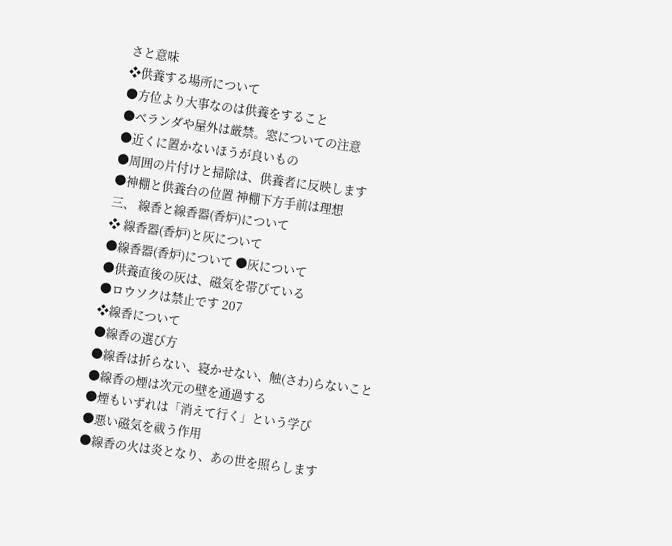さと意味
❖供養する場所について
●方位より大事なのは供養をすること
●ベランダや屋外は厳禁。窓についての注意
●近くに置かないほうが良いもの
●周囲の片付けと掃除は、供養者に反映します
●神棚と供養台の位置 神棚下方手前は理想
三、 線香と線香器(香炉)について
❖ 線香器(香炉)と灰について
●線香器(香炉)について ●灰について
●供養直後の灰は、磁気を帯びている
●ロウソクは禁止です 207
❖線香について
●線香の選び方
●線香は折らない、寝かせない、触(さわ)らないこと
●線香の煙は次元の壁を通過する
●煙もいずれは「消えて行く」という学び
●悪い磁気を祓う作用
●線香の火は炎となり、あの世を照らします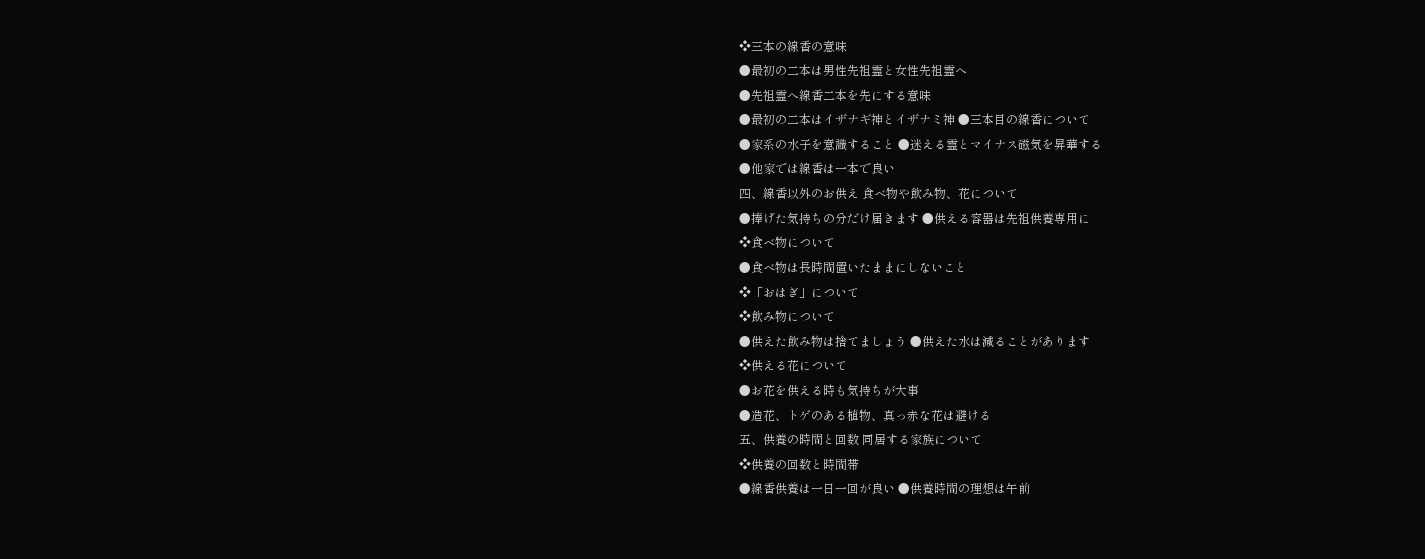❖三本の線香の意味
●最初の二本は男性先祖霊と女性先祖霊へ
●先祖霊へ線香二本を先にする意味
●最初の二本はイザナギ神とイザナミ神 ●三本目の線香について
●家系の水子を意識すること ●迷える霊とマイナス磁気を昇華する
●他家では線香は一本で良い
四、線香以外のお供え 食べ物や飲み物、花について
●捧げた気持ちの分だけ届きます ●供える容器は先祖供養専用に
❖食べ物について
●食べ物は長時間置いたままにしないこと
❖「おはぎ」について
❖飲み物について
●供えた飲み物は捨てましょう ●供えた水は減ることがあります
❖供える花について
●お花を供える時も気持ちが大事
●造花、トゲのある植物、真っ赤な花は避ける
五、供養の時間と回数 同居する家族について
❖供養の回数と時間帯
●線香供養は一日一回が良い ●供養時間の理想は午前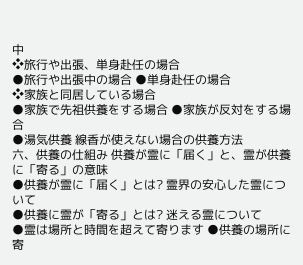中
❖旅行や出張、単身赴任の場合
●旅行や出張中の場合 ●単身赴任の場合
❖家族と同居している場合
●家族で先祖供養をする場合 ●家族が反対をする場合
●湯気供養 線香が使えない場合の供養方法
六、供養の仕組み 供養が霊に「届く」と、霊が供養に「寄る」の意味
●供養が霊に「届く」とは? 霊界の安心した霊について
●供養に霊が「寄る」とは? 迷える霊について
●霊は場所と時間を超えて寄ります ●供養の場所に寄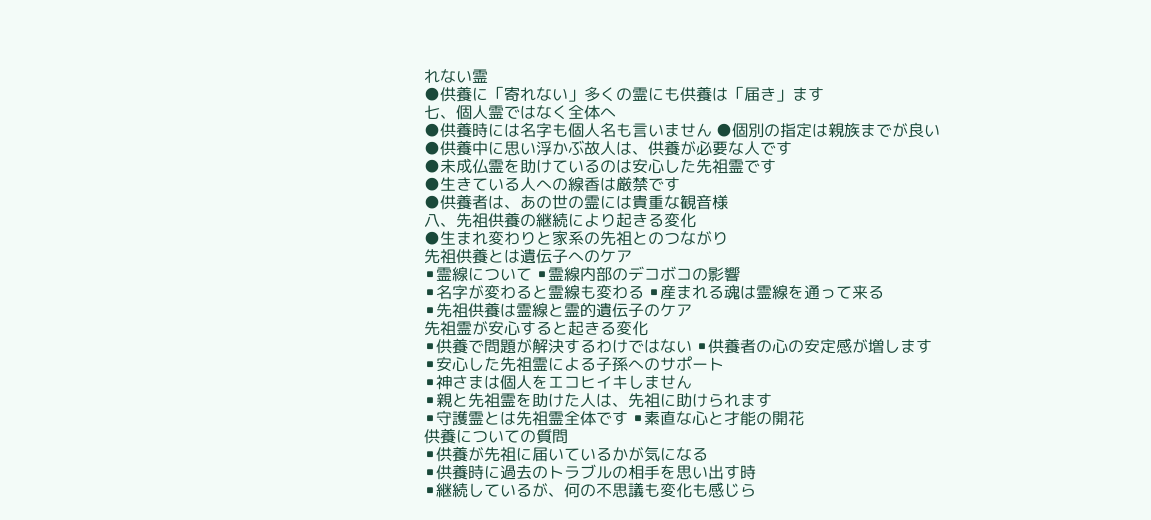れない霊
●供養に「寄れない」多くの霊にも供養は「届き」ます
七、個人霊ではなく全体へ
●供養時には名字も個人名も言いません ●個別の指定は親族までが良い
●供養中に思い浮かぶ故人は、供養が必要な人です
●未成仏霊を助けているのは安心した先祖霊です
●生きている人への線香は厳禁です
●供養者は、あの世の霊には貴重な観音様
八、先祖供養の継続により起きる変化
●生まれ変わりと家系の先祖とのつながり
先祖供養とは遺伝子へのケア
▪霊線について ▪霊線内部のデコボコの影響
▪名字が変わると霊線も変わる ▪産まれる魂は霊線を通って来る
▪先祖供養は霊線と霊的遺伝子のケア
先祖霊が安心すると起きる変化
▪供養で問題が解決するわけではない ▪供養者の心の安定感が増します
▪安心した先祖霊による子孫へのサポート
▪神さまは個人をエコヒイキしません
▪親と先祖霊を助けた人は、先祖に助けられます
▪守護霊とは先祖霊全体です ▪素直な心と才能の開花
供養についての質問
▪供養が先祖に届いているかが気になる
▪供養時に過去のトラブルの相手を思い出す時
▪継続しているが、何の不思議も変化も感じら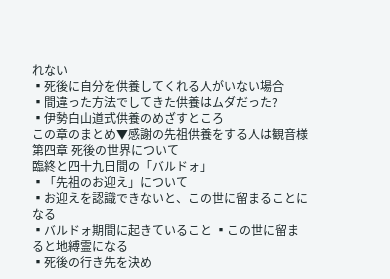れない
▪死後に自分を供養してくれる人がいない場合
▪間違った方法でしてきた供養はムダだった?
▪伊勢白山道式供養のめざすところ
この章のまとめ▼感謝の先祖供養をする人は観音様
第四章 死後の世界について
臨終と四十九日間の「バルドォ」
▪「先祖のお迎え」について
▪お迎えを認識できないと、この世に留まることになる
▪バルドォ期間に起きていること ▪この世に留まると地縛霊になる
▪死後の行き先を決め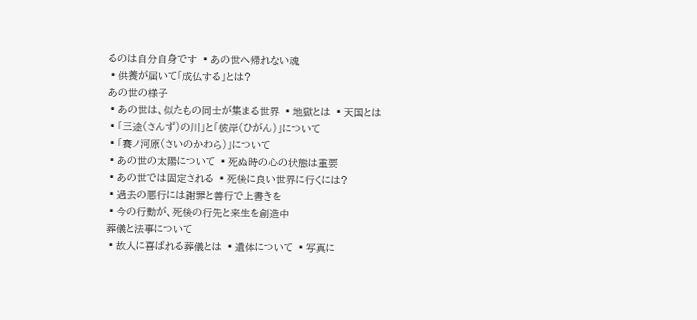るのは自分自身です ▪あの世へ帰れない魂
▪供養が届いて「成仏する」とは?
あの世の様子
▪あの世は、似たもの同士が集まる世界 ▪地獄とは ▪天国とは
▪「三途(さんず)の川」と「彼岸(ひがん)」について
▪「賽ノ河原(さいのかわら)」について
▪あの世の太陽について ▪死ぬ時の心の状態は重要
▪あの世では固定される ▪死後に良い世界に行くには?
▪過去の悪行には謝罪と善行で上書きを
▪今の行動が、死後の行先と来生を創造中
葬儀と法事について
▪故人に喜ばれる葬儀とは ▪遺体について ▪写真に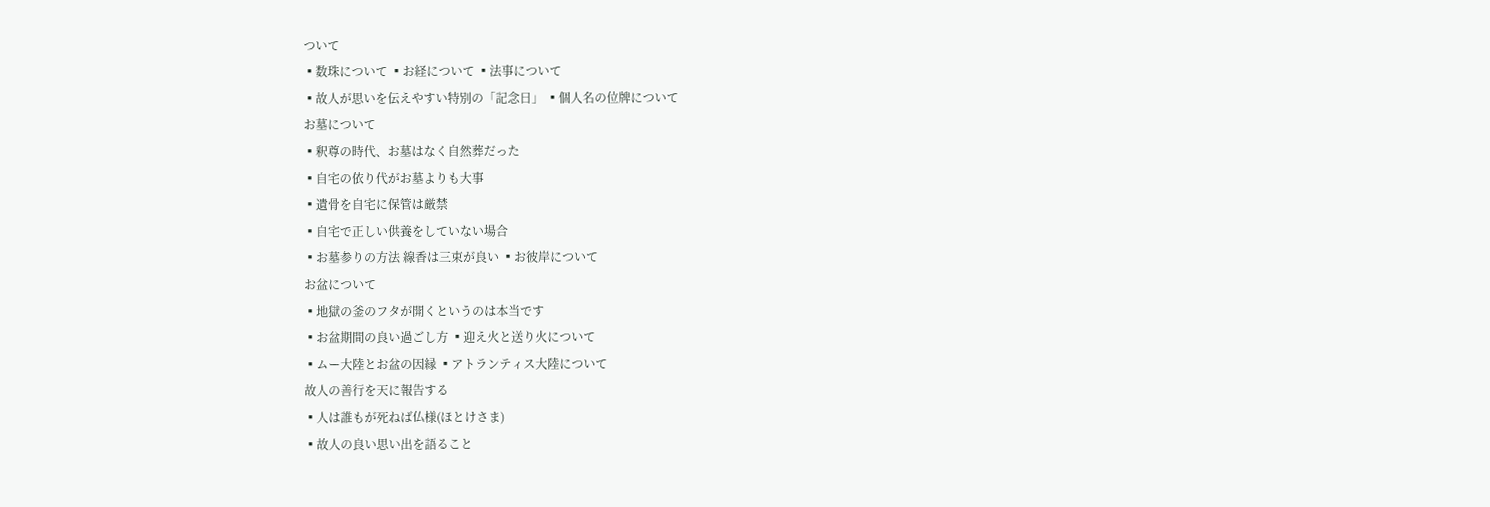ついて
▪数珠について ▪お経について ▪法事について
▪故人が思いを伝えやすい特別の「記念日」 ▪個人名の位牌について
お墓について
▪釈尊の時代、お墓はなく自然葬だった
▪自宅の依り代がお墓よりも大事
▪遺骨を自宅に保管は厳禁
▪自宅で正しい供養をしていない場合
▪お墓参りの方法 線香は三束が良い ▪お彼岸について
お盆について
▪地獄の釜のフタが開くというのは本当です
▪お盆期間の良い過ごし方 ▪迎え火と送り火について
▪ムー大陸とお盆の因縁 ▪アトランティス大陸について
故人の善行を天に報告する
▪人は誰もが死ねば仏様(ほとけさま)
▪故人の良い思い出を語ること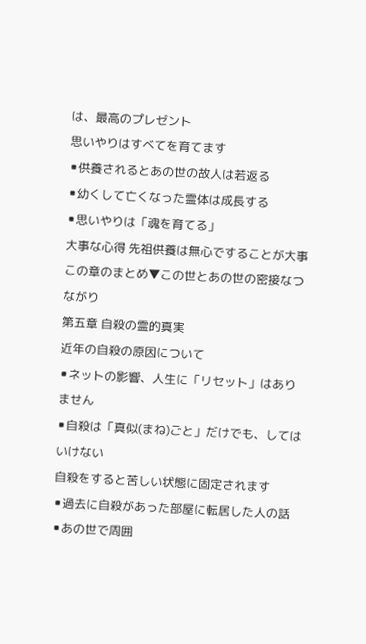は、最高のプレゼント
思いやりはすべてを育てます
▪供養されるとあの世の故人は若返る
▪幼くして亡くなった霊体は成長する
▪思いやりは「魂を育てる」
大事な心得 先祖供養は無心ですることが大事
この章のまとめ▼この世とあの世の密接なつながり
第五章 自殺の霊的真実
近年の自殺の原因について
▪ネットの影響、人生に「リセット」はありません
▪自殺は「真似(まね)ごと」だけでも、してはいけない
自殺をすると苦しい状態に固定されます
▪過去に自殺があった部屋に転居した人の話
▪あの世で周囲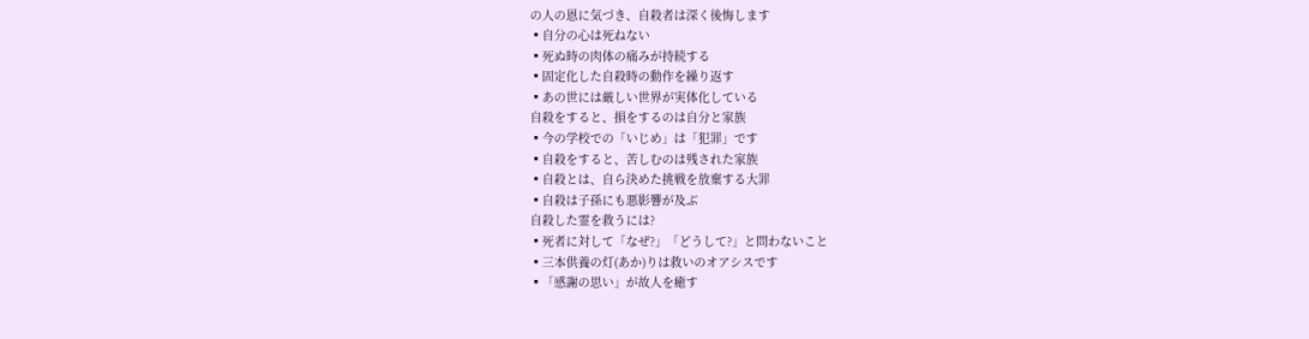の人の恩に気づき、自殺者は深く後悔します
▪自分の心は死ねない
▪死ぬ時の肉体の痛みが持続する
▪固定化した自殺時の動作を繰り返す
▪あの世には厳しい世界が実体化している
自殺をすると、損をするのは自分と家族
▪今の学校での「いじめ」は「犯罪」です
▪自殺をすると、苦しむのは残された家族
▪自殺とは、自ら決めた挑戦を放棄する大罪
▪自殺は子孫にも悪影響が及ぶ
自殺した霊を救うには?
▪死者に対して「なぜ?」「どうして?」と問わないこと
▪三本供養の灯(あか)りは救いのオアシスです
▪「感謝の思い」が故人を癒す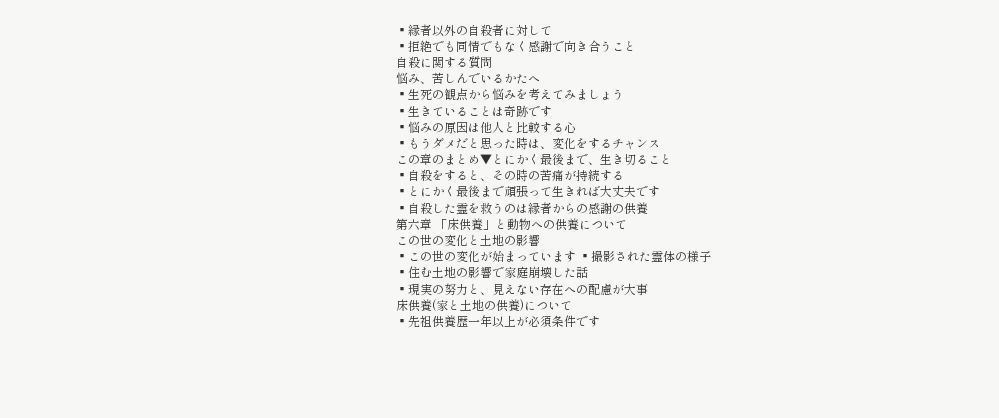▪縁者以外の自殺者に対して
▪拒絶でも同情でもなく感謝で向き合うこと
自殺に関する質問
悩み、苦しんでいるかたへ
▪生死の観点から悩みを考えてみましょう
▪生きていることは奇跡です
▪悩みの原因は他人と比較する心
▪もうダメだと思った時は、変化をするチャンス
この章のまとめ▼とにかく最後まで、生き切ること
▪自殺をすると、その時の苦痛が持続する
▪とにかく最後まで頑張って生きれば大丈夫です
▪自殺した霊を救うのは縁者からの感謝の供養
第六章 「床供養」と動物への供養について
この世の変化と土地の影響
▪この世の変化が始まっています ▪撮影された霊体の様子
▪住む土地の影響で家庭崩壊した話
▪現実の努力と、見えない存在への配慮が大事
床供養(家と土地の供養)について
▪先祖供養歴一年以上が必須条件です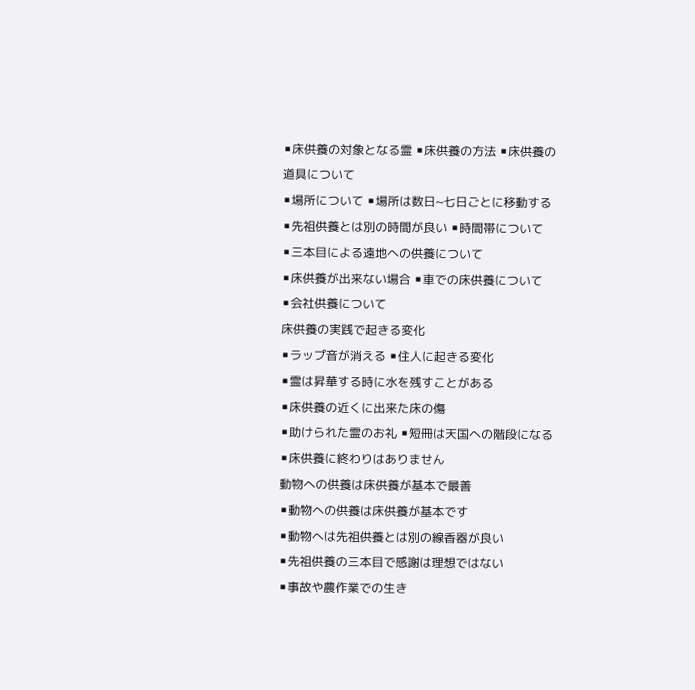▪床供養の対象となる霊 ▪床供養の方法 ▪床供養の道具について
▪場所について ▪場所は数日~七日ごとに移動する
▪先祖供養とは別の時間が良い ▪時間帯について
▪三本目による遠地への供養について
▪床供養が出来ない場合 ▪車での床供養について
▪会社供養について
床供養の実践で起きる変化
▪ラップ音が消える ▪住人に起きる変化
▪霊は昇華する時に水を残すことがある
▪床供養の近くに出来た床の傷
▪助けられた霊のお礼 ▪短冊は天国への階段になる
▪床供養に終わりはありません
動物への供養は床供養が基本で最善
▪動物への供養は床供養が基本です
▪動物へは先祖供養とは別の線香器が良い
▪先祖供養の三本目で感謝は理想ではない
▪事故や農作業での生き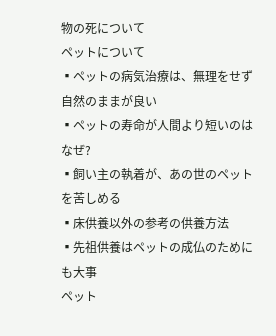物の死について
ペットについて
▪ペットの病気治療は、無理をせず自然のままが良い
▪ペットの寿命が人間より短いのはなぜ?
▪飼い主の執着が、あの世のペットを苦しめる
▪床供養以外の参考の供養方法
▪先祖供養はペットの成仏のためにも大事
ペット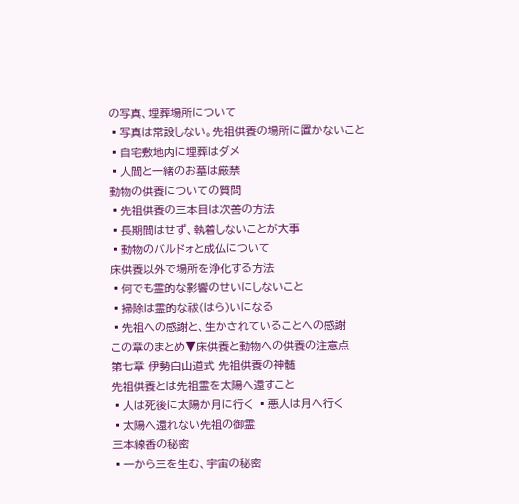の写真、埋葬場所について
▪写真は常設しない。先祖供養の場所に置かないこと
▪自宅敷地内に埋葬はダメ
▪人間と一緒のお墓は厳禁
動物の供養についての質問
▪先祖供養の三本目は次善の方法
▪長期間はせず、執着しないことが大事
▪動物のバルドォと成仏について
床供養以外で場所を浄化する方法
▪何でも霊的な影響のせいにしないこと
▪掃除は霊的な祓(はら)いになる
▪先祖への感謝と、生かされていることへの感謝
この章のまとめ▼床供養と動物への供養の注意点
第七章 伊勢白山道式 先祖供養の神髄
先祖供養とは先祖霊を太陽へ還すこと
▪人は死後に太陽か月に行く ▪悪人は月へ行く
▪太陽へ還れない先祖の御霊
三本線香の秘密
▪一から三を生む、宇宙の秘密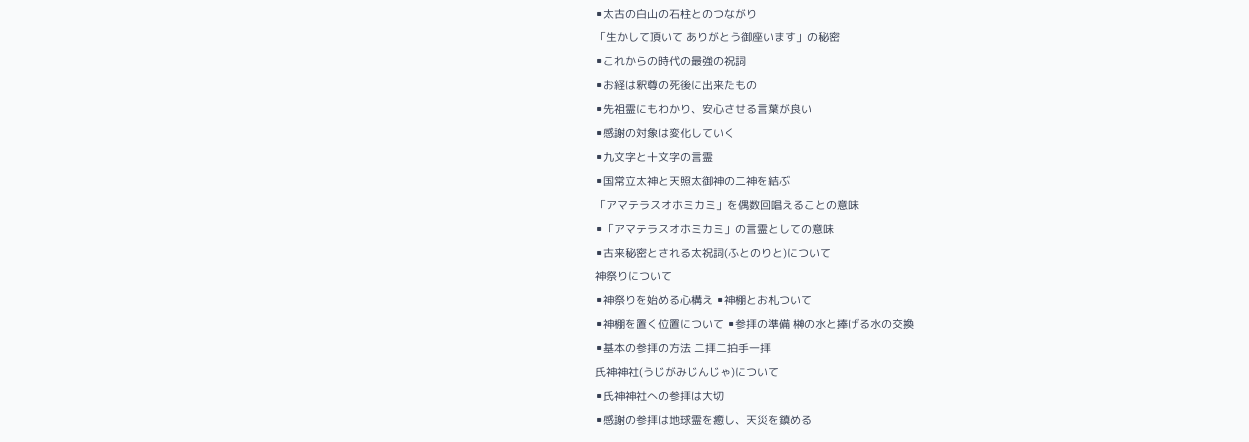▪太古の白山の石柱とのつながり
「生かして頂いて ありがとう御座います」の秘密
▪これからの時代の最強の祝詞
▪お経は釈尊の死後に出来たもの
▪先祖霊にもわかり、安心させる言葉が良い
▪感謝の対象は変化していく
▪九文字と十文字の言霊
▪国常立太神と天照太御神の二神を結ぶ
「アマテラスオホミカミ」を偶数回唱えることの意味
▪「アマテラスオホミカミ」の言霊としての意味
▪古来秘密とされる太祝詞(ふとのりと)について
神祭りについて
▪神祭りを始める心構え ▪神棚とお札ついて
▪神棚を置く位置について ▪参拝の準備 榊の水と捧げる水の交換
▪基本の参拝の方法 二拝二拍手一拝
氏神神社(うじがみじんじゃ)について
▪氏神神社への参拝は大切
▪感謝の参拝は地球霊を癒し、天災を鎮める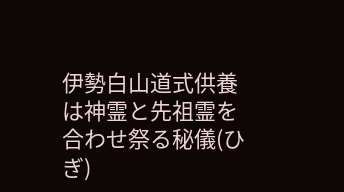伊勢白山道式供養は神霊と先祖霊を合わせ祭る秘儀(ひぎ)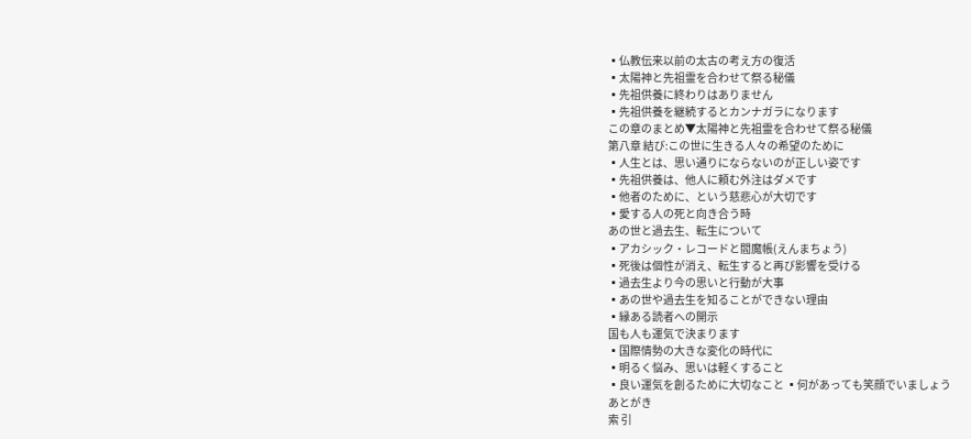▪仏教伝来以前の太古の考え方の復活
▪太陽神と先祖霊を合わせて祭る秘儀
▪先祖供養に終わりはありません
▪先祖供養を継続するとカンナガラになります
この章のまとめ▼太陽神と先祖霊を合わせて祭る秘儀
第八章 結び:この世に生きる人々の希望のために
▪人生とは、思い通りにならないのが正しい姿です
▪先祖供養は、他人に頼む外注はダメです
▪他者のために、という慈悲心が大切です
▪愛する人の死と向き合う時
あの世と過去生、転生について
▪アカシック・レコードと閻魔帳(えんまちょう)
▪死後は個性が消え、転生すると再び影響を受ける
▪過去生より今の思いと行動が大事
▪あの世や過去生を知ることができない理由
▪縁ある読者への開示
国も人も運気で決まります
▪国際情勢の大きな変化の時代に
▪明るく悩み、思いは軽くすること
▪良い運気を創るために大切なこと ▪何があっても笑顔でいましょう
あとがき
索 引